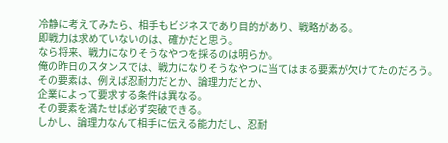冷静に考えてみたら、相手もビジネスであり目的があり、戦略がある。
即戦力は求めていないのは、確かだと思う。
なら将来、戦力になりそうなやつを採るのは明らか。
俺の昨日のスタンスでは、戦力になりそうなやつに当てはまる要素が欠けてたのだろう。
その要素は、例えば忍耐力だとか、論理力だとか、
企業によって要求する条件は異なる。
その要素を満たせば必ず突破できる。
しかし、論理力なんて相手に伝える能力だし、忍耐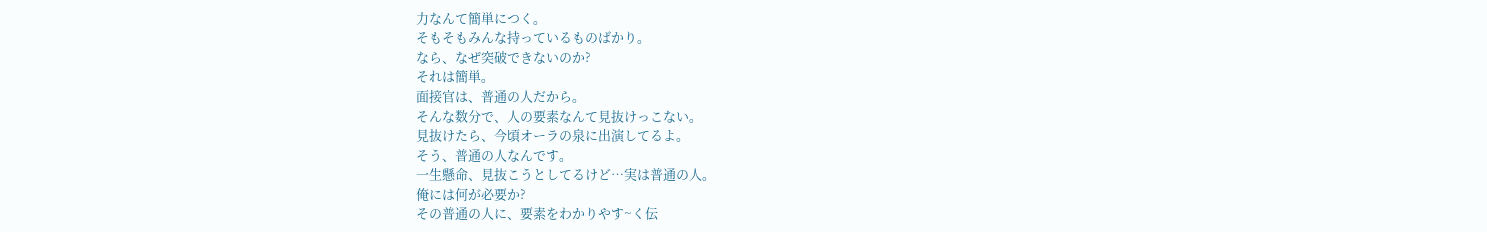力なんて簡単につく。
そもそもみんな持っているものばかり。
なら、なぜ突破できないのか?
それは簡単。
面接官は、普通の人だから。
そんな数分で、人の要素なんて見抜けっこない。
見抜けたら、今頃オーラの泉に出演してるよ。
そう、普通の人なんです。
一生懸命、見抜こうとしてるけど…実は普通の人。
俺には何が必要か?
その普通の人に、要素をわかりやす~く伝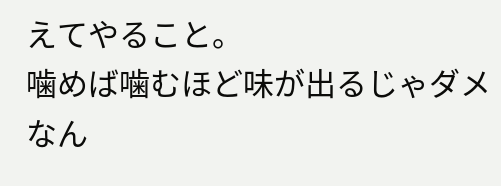えてやること。
噛めば噛むほど味が出るじゃダメなん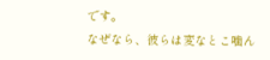です。
なぜなら、彼らは変なとこ噛ん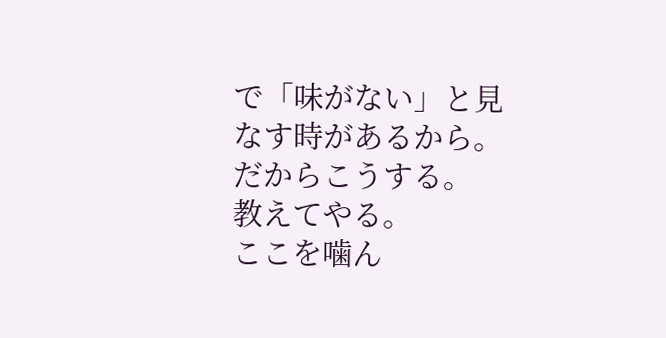で「味がない」と見なす時があるから。
だからこうする。
教えてやる。
ここを噛ん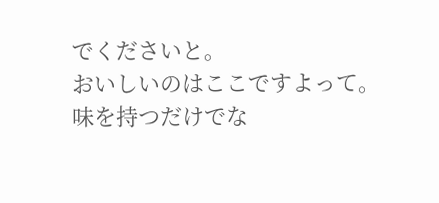でくださいと。
おいしいのはここですよって。
味を持つだけでな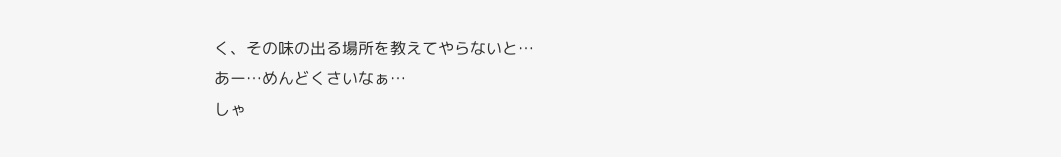く、その味の出る場所を教えてやらないと…
あー…めんどくさいなぁ…
しゃ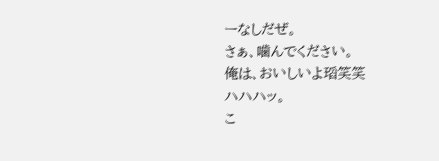ーなしだぜ。
さぁ、噛んでください。
俺は、おいしいよ瑫笑笑
ハハハッ。
こ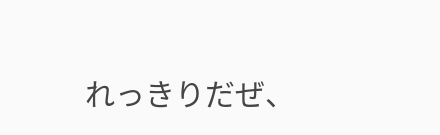れっきりだぜ、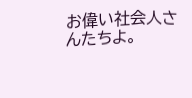お偉い社会人さんたちよ。